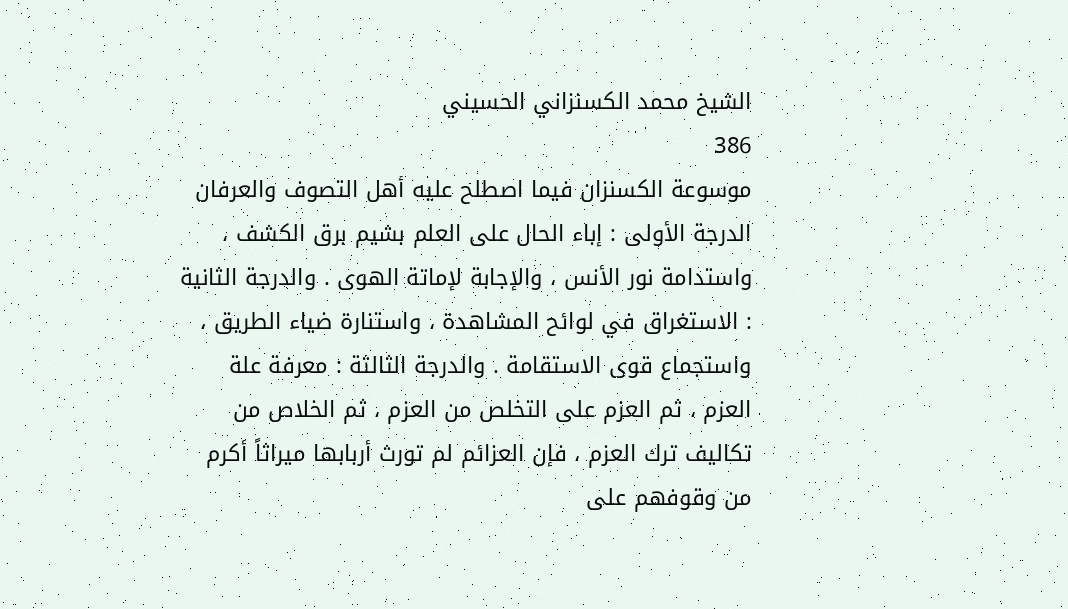الشيخ محمد الكسنزاني الحسيني
386
موسوعة الكسنزان فيما اصطلح عليه أهل التصوف والعرفان
الدرجة الأولى : إباء الحال على العلم بشيم برق الكشف ، واستدامة نور الأنس ، والإجابة لإماتة الهوى . والدرجة الثانية : الاستغراق في لوائح المشاهدة ، واستنارة ضياء الطريق ، واستجماع قوى الاستقامة . والدرجة الثالثة : معرفة علة العزم ، ثم العزم على التخلص من العزم ، ثم الخلاص من تكاليف ترك العزم ، فإن العزائم لم تورث أربابها ميراثاً أكرم من وقوفهم على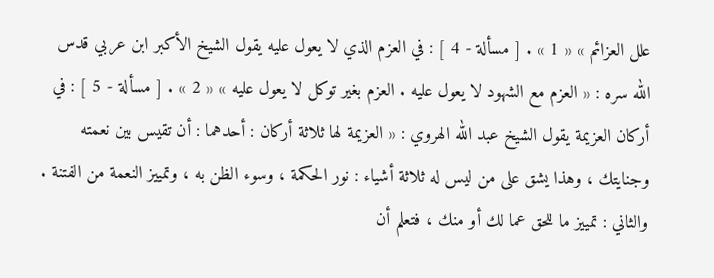علل العزائم » « 1 » . [ مسألة - 4 ] : في العزم الذي لا يعول عليه يقول الشيخ الأكبر ابن عربي قدس الله سره : « العزم مع الشهود لا يعول عليه . العزم بغير توكل لا يعول عليه » « 2 » . [ مسألة - 5 ] : في أركان العزيمة يقول الشيخ عبد الله الهروي : « العزيمة لها ثلاثة أركان : أحدهما : أن تقيس بين نعمته وجنايتك ، وهذا يشق على من ليس له ثلاثة أشياء : نور الحكمة ، وسوء الظن به ، وتمييز النعمة من الفتنة . والثاني : تمييز ما للحق عما لك أو منك ، فتعلم أن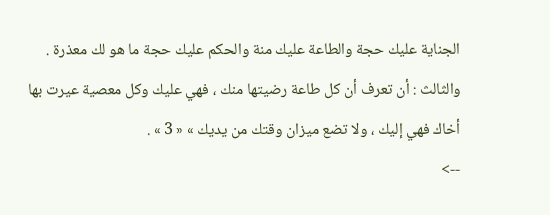الجناية عليك حجة والطاعة عليك منة والحكم عليك حجة ما هو لك معذرة . والثالث : أن تعرف أن كل طاعة رضيتها منك ، فهي عليك وكل معصية عيرت بها أخاك فهي إليك ، ولا تضع ميزان وقتك من يديك » « 3 » .
-->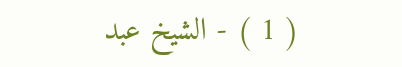( 1 ) - الشيخ عبد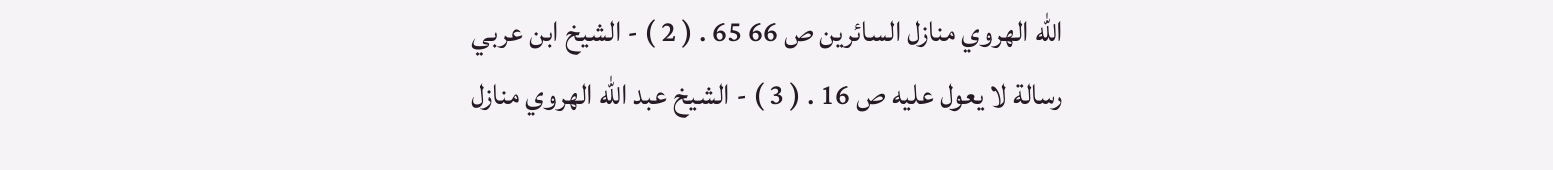الله الهروي منازل السائرين ص 66 65 . ( 2 ) - الشيخ ابن عربي رسالة لا يعول عليه ص 16 . ( 3 ) - الشيخ عبد الله الهروي منازل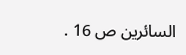السائرين ص 16 .